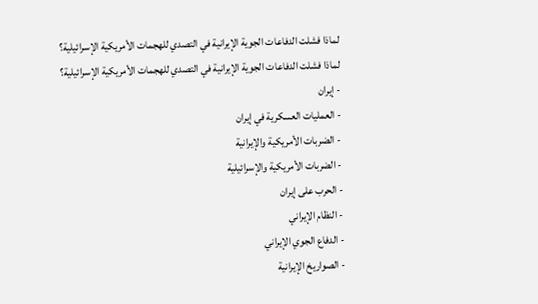لماذا فشلت الدفاعات الجوية الإيرانية في التصدي للهجمات الأمريكية الإسرائيلية؟
لماذا فشلت الدفاعات الجوية الإيرانية في التصدي للهجمات الأمريكية الإسرائيلية؟
- إيران
- العمليات العسكرية في إيران
- الضربات الأمريكية والإيرانية
- الضربات الأمريكية والإسرائيلية
- الحرب على إيران
- النظام الإيراني
- الدفاع الجوي الإيراني
- الصواريخ الإيرانية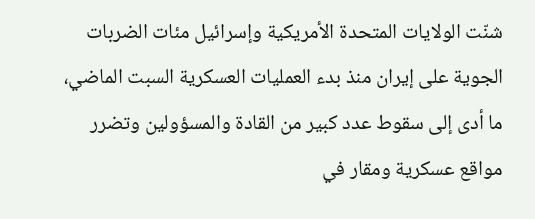شنّت الولايات المتحدة الأمريكية وإسرائيل مئات الضربات الجوية على إيران منذ بدء العمليات العسكرية السبت الماضي، ما أدى إلى سقوط عدد كبير من القادة والمسؤولين وتضرر مواقع عسكرية ومقار في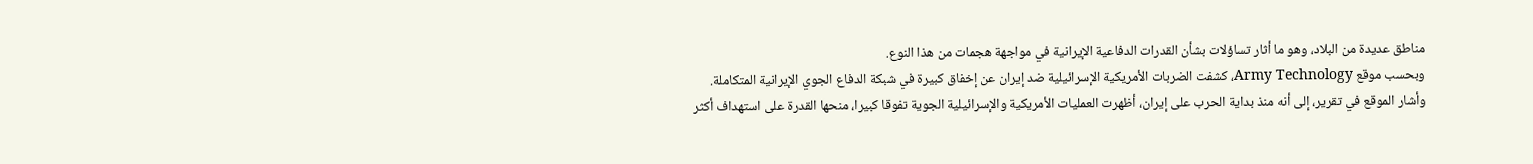مناطق عديدة من البلاد، وهو ما أثار تساؤلات بشأن القدرات الدفاعية الإيرانية في مواجهة هجمات من هذا النوع.
وبحسب موقع Army Technology، كشفت الضربات الأمريكية الإسرائيلية ضد إيران عن إخفاق كبيرة في شبكة الدفاع الجوي الإيرانية المتكاملة.
وأشار الموقع في تقرير، إلى أنه منذ بداية الحرب على إيران، أظهرت العمليات الأمريكية والإسرائيلية الجوية تفوقا كبيرا، منحها القدرة على استهداف أكثر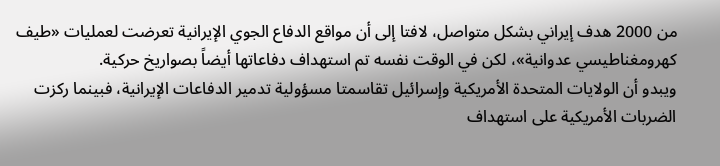من 2000 هدف إيراني بشكل متواصل، لافتا إلى أن مواقع الدفاع الجوي الإيرانية تعرضت لعمليات «طيف كهرومغناطيسي عدوانية»، لكن في الوقت نفسه تم استهداف دفاعاتها أيضاً بصواريخ حركية.
ويبدو أن الولايات المتحدة الأمريكية وإسرائيل تقاسمتا مسؤولية تدمير الدفاعات الإيرانية، فبينما ركزت الضربات الأمريكية على استهداف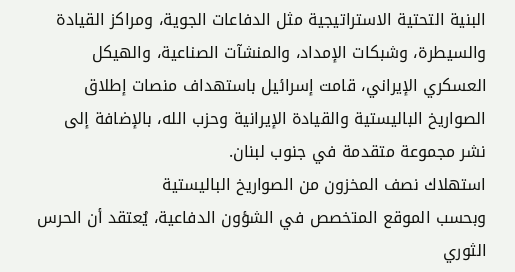البنية التحتية الاستراتيجية مثل الدفاعات الجوية، ومراكز القيادة والسيطرة، وشبكات الإمداد، والمنشآت الصناعية، والهيكل العسكري الإيراني، قامت إسرائيل باستهداف منصات إطلاق الصواريخ الباليستية والقيادة الإيرانية وحزب الله، بالإضافة إلى نشر مجموعة متقدمة في جنوب لبنان.
استهلاك نصف المخزون من الصواريخ الباليستية
وبحسب الموقع المتخصص في الشؤون الدفاعية، يُعتقد أن الحرس الثوري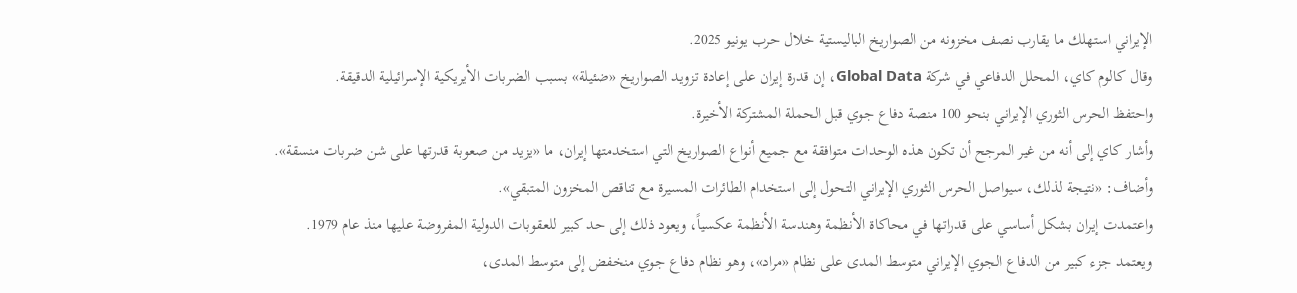الإيراني استهلك ما يقارب نصف مخزونه من الصواريخ الباليستية خلال حرب يونيو 2025.
وقال كالوم كاي، المحلل الدفاعي في شركة Global Data، إن قدرة إيران على إعادة تزويد الصواريخ «ضئيلة» بسبب الضربات الأيريكية الإسرائيلية الدقيقة.
واحتفظ الحرس الثوري الإيراني بنحو 100 منصة دفاع جوي قبل الحملة المشتركة الأخيرة.
وأشار كاي إلى أنه من غير المرجح أن تكون هذه الوحدات متوافقة مع جميع أنواع الصواريخ التي استخدمتها إيران، ما «يزيد من صعوبة قدرتها على شن ضربات منسقة».
وأضاف: «نتيجة لذلك، سيواصل الحرس الثوري الإيراني التحول إلى استخدام الطائرات المسيرة مع تناقص المخزون المتبقي».
واعتمدت إيران بشكل أساسي على قدراتها في محاكاة الأنظمة وهندسة الأنظمة عكسياً، ويعود ذلك إلى حد كبير للعقوبات الدولية المفروضة عليها منذ عام 1979.
ويعتمد جزء كبير من الدفاع الجوي الإيراني متوسط المدى على نظام «مراد»، وهو نظام دفاع جوي منخفض إلى متوسط المدى،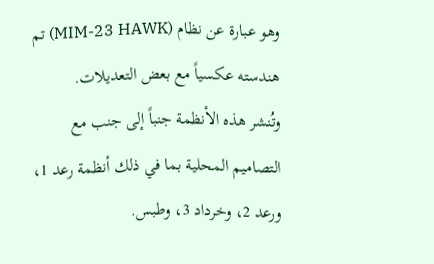وهو عبارة عن نظام (MIM-23 HAWK) تم هندسته عكسياً مع بعض التعديلات.
وتُنشر هذه الأنظمة جنباً إلى جنب مع التصاميم المحلية بما في ذلك أنظمة رعد 1، ورعد 2، وخرداد 3، وطبس.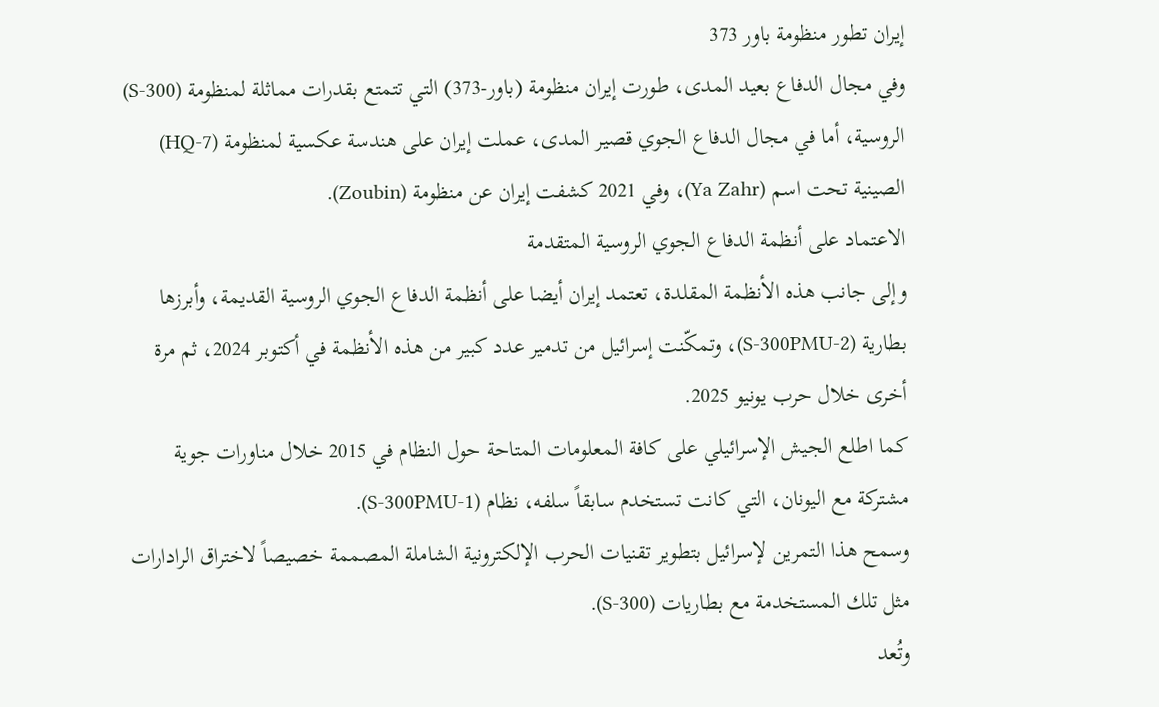إيران تطور منظومة باور 373
وفي مجال الدفاع بعيد المدى، طورت إيران منظومة (باور-373) التي تتمتع بقدرات مماثلة لمنظومة (S-300) الروسية، أما في مجال الدفاع الجوي قصير المدى، عملت إيران على هندسة عكسية لمنظومة (HQ-7) الصينية تحت اسم (Ya Zahr)، وفي 2021 كشفت إيران عن منظومة (Zoubin).
الاعتماد على أنظمة الدفاع الجوي الروسية المتقدمة
وإلى جانب هذه الأنظمة المقلدة، تعتمد إيران أيضا على أنظمة الدفاع الجوي الروسية القديمة، وأبرزها بطارية (S-300PMU-2)، وتمكّنت إسرائيل من تدمير عدد كبير من هذه الأنظمة في أكتوبر 2024، ثم مرة أخرى خلال حرب يونيو 2025.
كما اطلع الجيش الإسرائيلي على كافة المعلومات المتاحة حول النظام في 2015 خلال مناورات جوية مشتركة مع اليونان، التي كانت تستخدم سابقاً سلفه، نظام (S-300PMU-1).
وسمح هذا التمرين لإسرائيل بتطوير تقنيات الحرب الإلكترونية الشاملة المصممة خصيصاً لاختراق الرادارات مثل تلك المستخدمة مع بطاريات (S-300).
وتُعد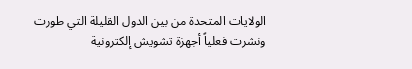الولايات المتحدة من بين الدول القليلة التي طورت ونشرت فعلياً أجهزة تشويش إلكترونية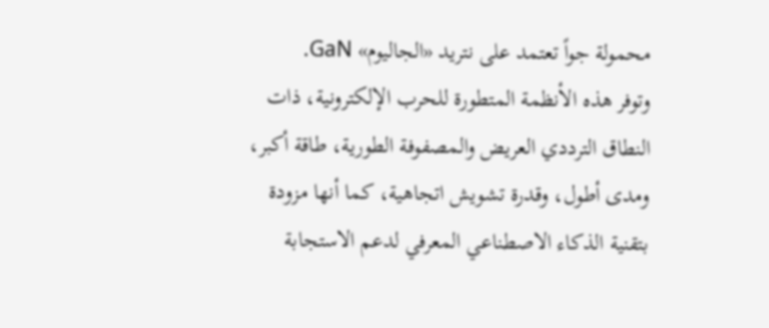محمولة جواً تعتمد على نتريد «الجاليوم» GaN.
وتوفر هذه الأنظمة المتطورة للحرب الإلكترونية، ذات النطاق الترددي العريض والمصفوفة الطورية، طاقة أكبر، ومدى أطول، وقدرة تشويش اتجاهية، كما أنها مزودة بتقنية الذكاء الاصطناعي المعرفي لدعم الاستجابة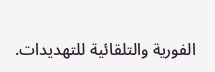الفورية والتلقائية للتهديدات.